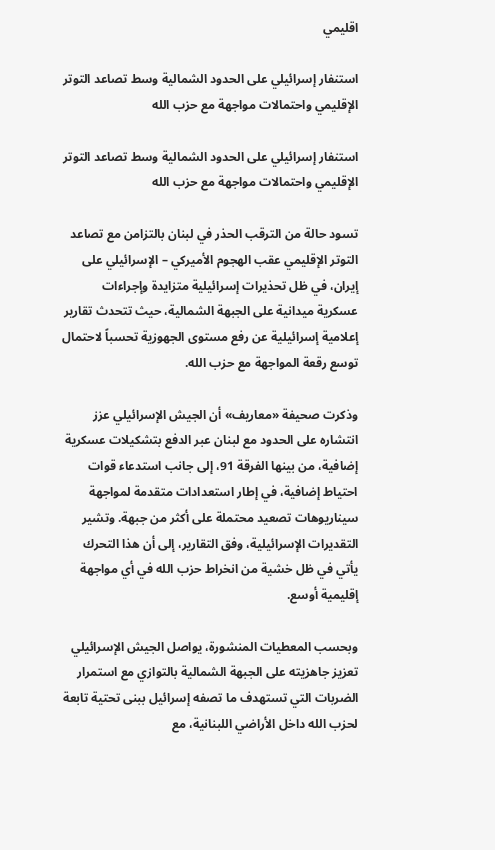اقليمي

استنفار إسرائيلي على الحدود الشمالية وسط تصاعد التوتر الإقليمي واحتمالات مواجهة مع حزب الله

استنفار إسرائيلي على الحدود الشمالية وسط تصاعد التوتر الإقليمي واحتمالات مواجهة مع حزب الله

تسود حالة من الترقب الحذر في لبنان بالتزامن مع تصاعد التوتر الإقليمي عقب الهجوم الأميركي – الإسرائيلي على إيران، في ظل تحذيرات إسرائيلية متزايدة وإجراءات عسكرية ميدانية على الجبهة الشمالية، حيث تتحدث تقارير إعلامية إسرائيلية عن رفع مستوى الجهوزية تحسباً لاحتمال توسع رقعة المواجهة مع حزب الله.

وذكرت صحيفة «معاريف» أن الجيش الإسرائيلي عزز انتشاره على الحدود مع لبنان عبر الدفع بتشكيلات عسكرية إضافية، من بينها الفرقة 91، إلى جانب استدعاء قوات احتياط إضافية، في إطار استعدادات متقدمة لمواجهة سيناريوهات تصعيد محتملة على أكثر من جبهة. وتشير التقديرات الإسرائيلية، وفق التقارير، إلى أن هذا التحرك يأتي في ظل خشية من انخراط حزب الله في أي مواجهة إقليمية أوسع.

وبحسب المعطيات المنشورة، يواصل الجيش الإسرائيلي تعزيز جاهزيته على الجبهة الشمالية بالتوازي مع استمرار الضربات التي تستهدف ما تصفه إسرائيل ببنى تحتية تابعة لحزب الله داخل الأراضي اللبنانية، مع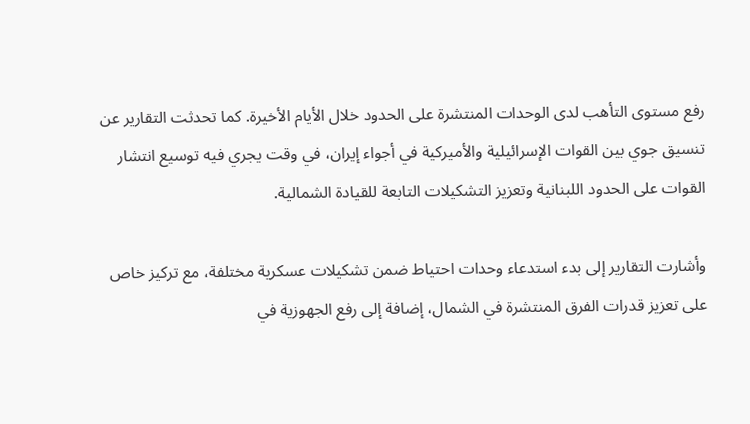رفع مستوى التأهب لدى الوحدات المنتشرة على الحدود خلال الأيام الأخيرة. كما تحدثت التقارير عن تنسيق جوي بين القوات الإسرائيلية والأميركية في أجواء إيران، في وقت يجري فيه توسيع انتشار القوات على الحدود اللبنانية وتعزيز التشكيلات التابعة للقيادة الشمالية.

وأشارت التقارير إلى بدء استدعاء وحدات احتياط ضمن تشكيلات عسكرية مختلفة، مع تركيز خاص على تعزيز قدرات الفرق المنتشرة في الشمال، إضافة إلى رفع الجهوزية في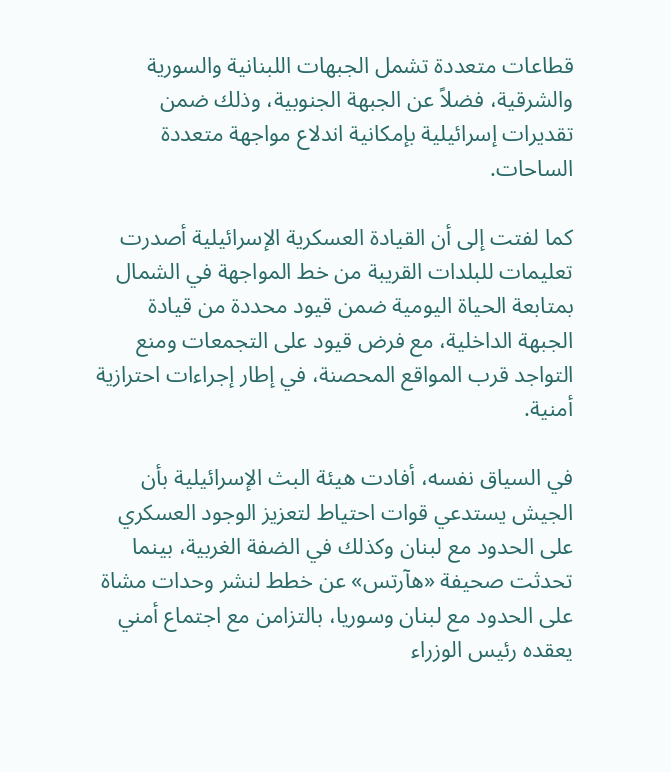قطاعات متعددة تشمل الجبهات اللبنانية والسورية والشرقية، فضلاً عن الجبهة الجنوبية، وذلك ضمن تقديرات إسرائيلية بإمكانية اندلاع مواجهة متعددة الساحات.

كما لفتت إلى أن القيادة العسكرية الإسرائيلية أصدرت تعليمات للبلدات القريبة من خط المواجهة في الشمال بمتابعة الحياة اليومية ضمن قيود محددة من قيادة الجبهة الداخلية، مع فرض قيود على التجمعات ومنع التواجد قرب المواقع المحصنة، في إطار إجراءات احترازية أمنية.

في السياق نفسه، أفادت هيئة البث الإسرائيلية بأن الجيش يستدعي قوات احتياط لتعزيز الوجود العسكري على الحدود مع لبنان وكذلك في الضفة الغربية، بينما تحدثت صحيفة «هآرتس» عن خطط لنشر وحدات مشاة على الحدود مع لبنان وسوريا، بالتزامن مع اجتماع أمني يعقده رئيس الوزراء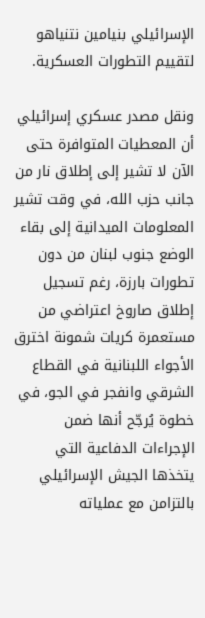الإسرائيلي بنيامين نتنياهو لتقييم التطورات العسكرية.

ونقل مصدر عسكري إسرائيلي أن المعطيات المتوافرة حتى الآن لا تشير إلى إطلاق نار من جانب حزب الله، في وقت تشير المعلومات الميدانية إلى بقاء الوضع جنوب لبنان من دون تطورات بارزة، رغم تسجيل إطلاق صاروخ اعتراضي من مستعمرة كريات شمونة اخترق الأجواء اللبنانية في القطاع الشرقي وانفجر في الجو، في خطوة يُرجّح أنها ضمن الإجراءات الدفاعية التي يتخذها الجيش الإسرائيلي بالتزامن مع عملياته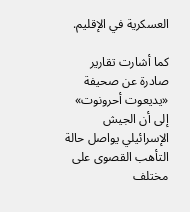العسكرية في الإقليم.

كما أشارت تقارير صادرة عن صحيفة «يديعوت أحرونوت» إلى أن الجيش الإسرائيلي يواصل حالة التأهب القصوى على مختلف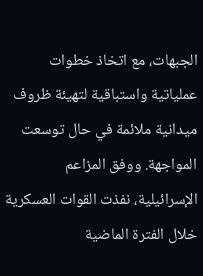الجبهات، مع اتخاذ خطوات عملياتية واستباقية لتهيئة ظروف ميدانية ملائمة في حال توسعت المواجهة. ووفق المزاعم الإسرائيلية، نفذت القوات العسكرية خلال الفترة الماضية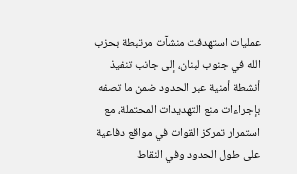عمليات استهدفت منشآت مرتبطة بحزب الله في جنوب لبنان، إلى جانب تنفيذ أنشطة أمنية عبر الحدود ضمن ما تصفه بإجراءات منع التهديدات المحتملة، مع استمرار تمركز القوات في مواقع دفاعية على طول الحدود وفي النقاط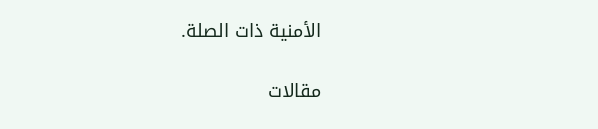الأمنية ذات الصلة.

مقالات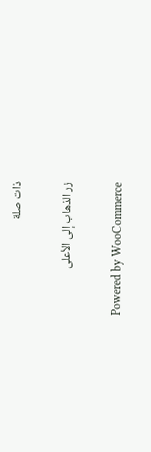ذات صلة

زر الذهاب إلى الأعلى

Powered by WooCommerce